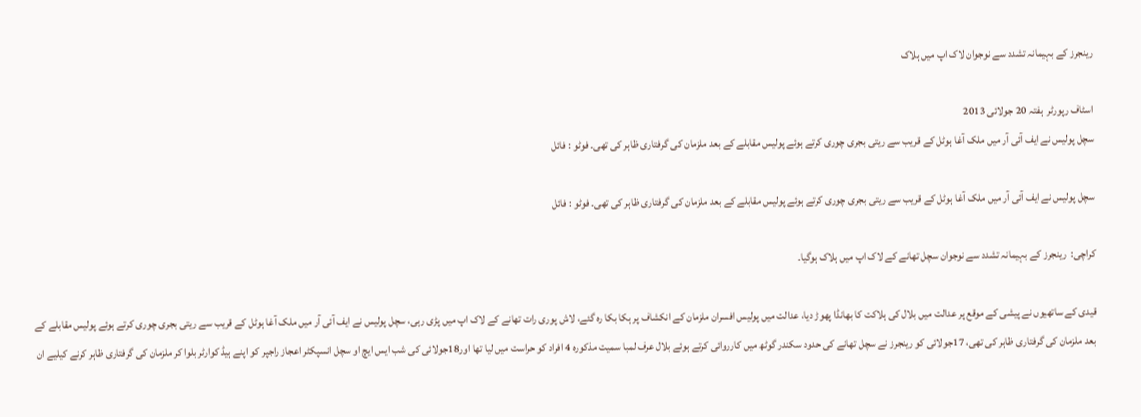رینجرز کے بہیمانہ تشدد سے نوجوان لاک اپ میں ہلاک

اسٹاف رپورٹر  ہفتہ 20 جولائی 2013
سچل پولیس نے ایف آئی آر میں ملک آغا ہوٹل کے قریب سے ریتی بجری چوری کرتے ہوئے پولیس مقابلے کے بعد ملزمان کی گرفتاری ظاہر کی تھی۔ فوٹو : فائل

سچل پولیس نے ایف آئی آر میں ملک آغا ہوٹل کے قریب سے ریتی بجری چوری کرتے ہوئے پولیس مقابلے کے بعد ملزمان کی گرفتاری ظاہر کی تھی۔ فوٹو : فائل

کراچی:  رینجرز کے بہیمانہ تشدد سے نوجوان سچل تھانے کے لاک اپ میں ہلاک ہوگیا۔

قیدی کے ساتھیوں نے پیشی کے موقع پر عدالت میں بلال کی ہلاکت کا بھانڈا پھوڑ دیا، عدالت میں پولیس افسران ملزمان کے انکشاف پر ہکا بکا رہ گئے، لاش پوری رات تھانے کے لاک اپ میں پڑی رہی، سچل پولیس نے ایف آئی آر میں ملک آغا ہوٹل کے قریب سے ریتی بجری چوری کرتے ہوئے پولیس مقابلے کے بعد ملزمان کی گرفتاری ظاہر کی تھی، 17جولائی کو رینجرز نے سچل تھانے کی حدود سکندر گوٹھ میں کارروائی کرتے ہوئے بلال عرف لمبا سمیت مذکورہ 4 افراد کو حراست میں لیا تھا اور18جولائی کی شب ایس ایچ او سچل انسپکٹر اعجاز راجپر کو اپنے ہیڈ کوارٹر بلوا کر ملزمان کی گرفتاری ظاہر کرنے کیلیے ان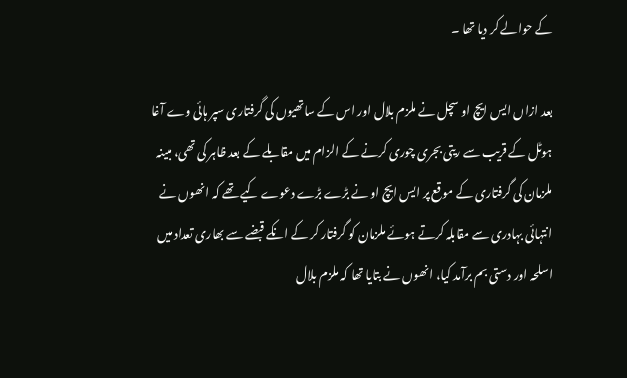کے حوالے کر دیا تھا ۔

بعد ازاں ایس ایچ او سچل نے ملزم بلال اور اس کے ساتھیوں کی گرفتاری سپر ہائی وے آغا ہوٹل کے قریب سے ریتی بجری چوری کرنے کے الزام میں مقابلے کے بعد ظاہر کی تھی، مبینہ ملزمان کی گرفتاری کے موقع پر ایس ایچ او نے بڑے بڑے دعوے کیے تھے کہ انھوں نے انتہائی بہادری سے مقابلہ کرتے ہوئے ملزمان کو گرفتار کر کے انکے قبضے سے بھاری تعداد میں اسلحہ اور دستی بم برآمد کیا، انھوں نے بتایا تھا کہ ملزم بلال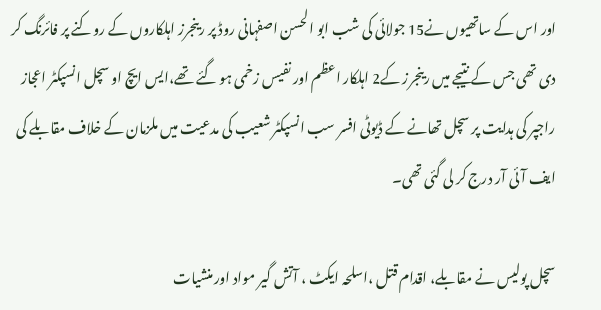اور اس کے ساتھیوں نے15 جولائی کی شب ابو الحسن اصفہانی روڈ پر رینجرز اہلکاروں کے روکنے پر فائرنگ کر دی تھی جس کے نتیجے میں رینجرز کے2 اہلکار اعظم اور نفیس زخمی ہو گئے تھے،ایس ایچ او سچل انسپکٹر اعجاز راجپر کی ہدایت پر سچل تھانے کے ڈیوٹی افسر سب انسپکٹر شعیب کی مدعیت میں ملزمان کے خلاف مقابلے کی ایف آئی آر درج کر لی گئی تھی۔

سچل پولیس نے مقابلے، اقدام قتل ،اسلحہ ایکٹ ، آتش گیر مواد اور منشیات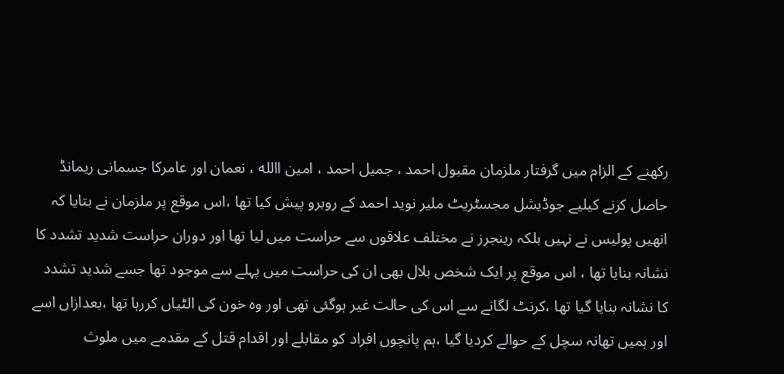رکھنے کے الزام میں گرفتار ملزمان مقبول احمد ، جمیل احمد ، امین االله ، نعمان اور عامرکا جسمانی ریمانڈ حاصل کرنے کیلیے جوڈیشل مجسٹریٹ ملیر نوید احمد کے روبرو پیش کیا تھا ،اس موقع پر ملزمان نے بتایا کہ انھیں پولیس نے نہیں بلکہ رینجرز نے مختلف علاقوں سے حراست میں لیا تھا اور دوران حراست شدید تشدد کا نشانہ بنایا تھا ، اس موقع پر ایک شخص بلال بھی ان کی حراست میں پہلے سے موجود تھا جسے شدید تشدد کا نشانہ بنایا گیا تھا ،کرنٹ لگانے سے اس کی حالت غیر ہوگئی تھی اور وہ خون کی الٹیاں کررہا تھا ،بعدازاں اسے اور ہمیں تھانہ سچل کے حوالے کردیا گیا ،ہم پانچوں افراد کو مقابلے اور اقدام قتل کے مقدمے میں ملوث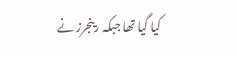کیا گیا تھا جبکہ رینجرز نے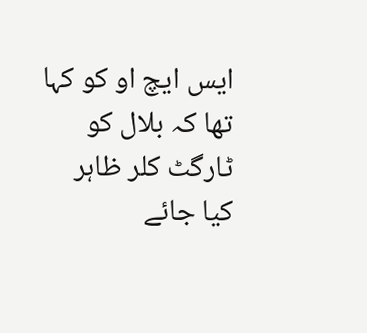ایس ایچ او کو کہا تھا کہ بلال کو ٹارگٹ کلر ظاہر کیا جائے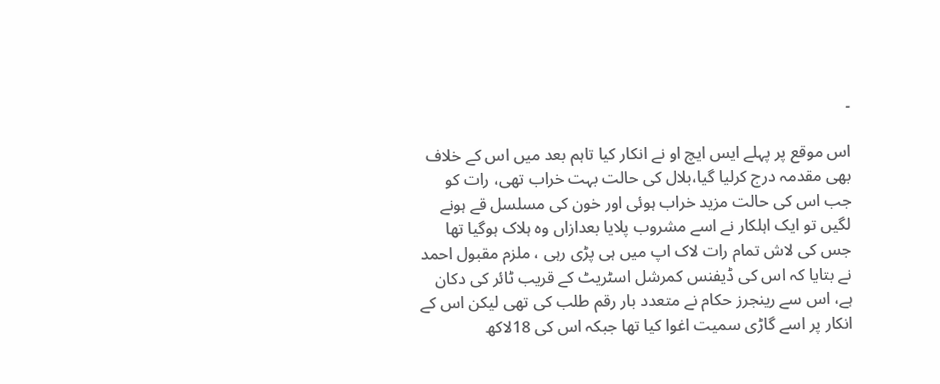۔

اس موقع پر پہلے ایس ایچ او نے انکار کیا تاہم بعد میں اس کے خلاف بھی مقدمہ درج کرلیا گیا،بلال کی حالت بہت خراب تھی، رات کو جب اس کی حالت مزید خراب ہوئی اور خون کی مسلسل قے ہونے لگیں تو ایک اہلکار نے اسے مشروب پلایا بعدازاں وہ ہلاک ہوگیا تھا جس کی لاش تمام رات لاک اپ میں ہی پڑی رہی ، ملزم مقبول احمد نے بتایا کہ اس کی ڈیفنس کمرشل اسٹریٹ کے قریب ٹائر کی دکان ہے، اس سے رینجرز حکام نے متعدد بار رقم طلب کی تھی لیکن اس کے انکار پر اسے گاڑی سمیت اغوا کیا تھا جبکہ اس کی 18لاکھ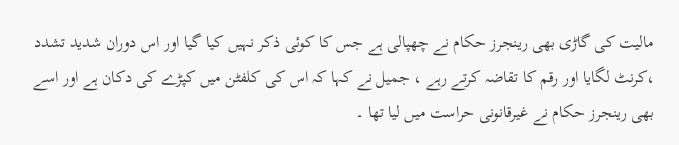مالیت کی گاڑی بھی رینجرز حکام نے چھپالی ہے جس کا کوئی ذکر نہیں کیا گیا اور اس دوران شدید تشدد ،کرنٹ لگایا اور رقم کا تقاضہ کرتے رہے ، جمیل نے کہا کہ اس کی کلفٹن میں کپڑے کی دکان ہے اور اسے بھی رینجرز حکام نے غیرقانونی حراست میں لیا تھا ۔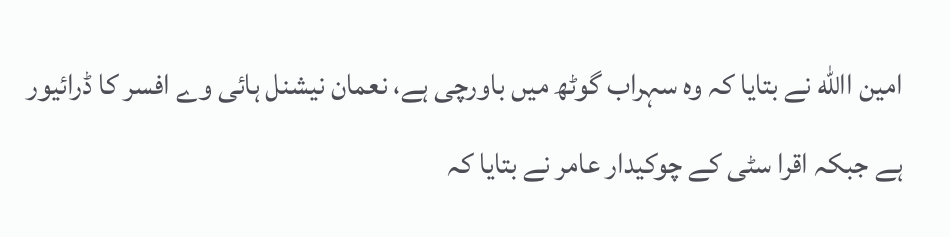امین االله نے بتایا کہ وہ سہراب گوٹھ میں باورچی ہے، نعمان نیشنل ہائی وے افسر کا ڈرائیور ہے جبکہ اقرا سٹی کے چوکیدار عامر نے بتایا کہ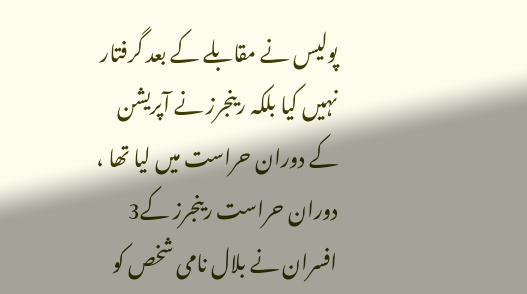پولیس نے مقابلے کے بعد گرفتار نہیں کیا بلکہ رینجرز نے آپریشن کے دوران حراست میں لیا تھا ، دوران حراست رینجرز کے3 افسران نے بلال نامی شخص کو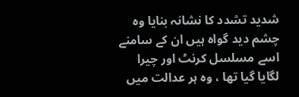شدید تشدد کا نشانہ بنایا وہ چشم دید گواہ ہیں ان کے سامنے اسے مسلسل کرنٹ اور چیرا لگایا گیا تھا ، وہ ہر عدالت میں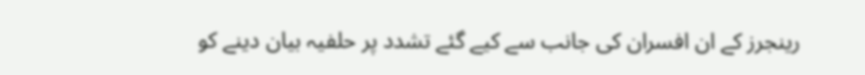رینجرز کے ان افسران کی جانب سے کیے گئے تشدد پر حلفیہ بیان دینے کو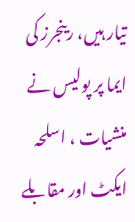تیار ہیں، رینجرز کی ایما پر پولیس نے منشیات ، اسلحہ ایکٹ اور مقابلے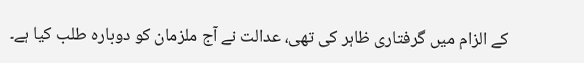کے الزام میں گرفتاری ظاہر کی تھی، عدالت نے آج ملزمان کو دوبارہ طلب کیا ہے۔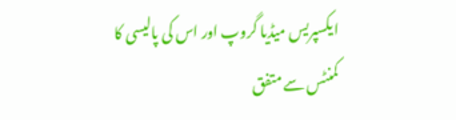ایکسپریس میڈیا گروپ اور اس کی پالیسی کا کمنٹس سے متفق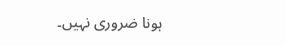ہونا ضروری نہیں۔